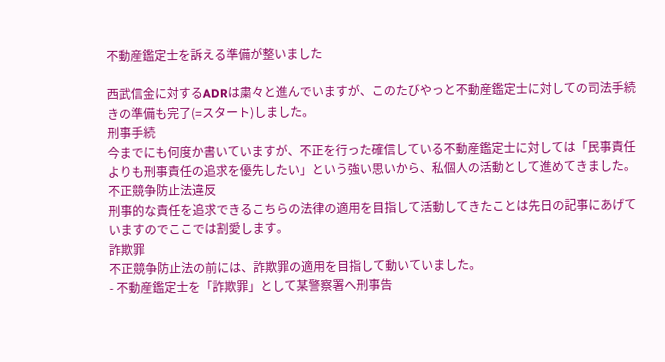不動産鑑定士を訴える準備が整いました

西武信金に対するADRは粛々と進んでいますが、このたびやっと不動産鑑定士に対しての司法手続きの準備も完了(=スタート)しました。
刑事手続
今までにも何度か書いていますが、不正を行った確信している不動産鑑定士に対しては「民事責任よりも刑事責任の追求を優先したい」という強い思いから、私個人の活動として進めてきました。
不正競争防止法違反
刑事的な責任を追求できるこちらの法律の適用を目指して活動してきたことは先日の記事にあげていますのでここでは割愛します。
詐欺罪
不正競争防止法の前には、詐欺罪の適用を目指して動いていました。
- 不動産鑑定士を「詐欺罪」として某警察署へ刑事告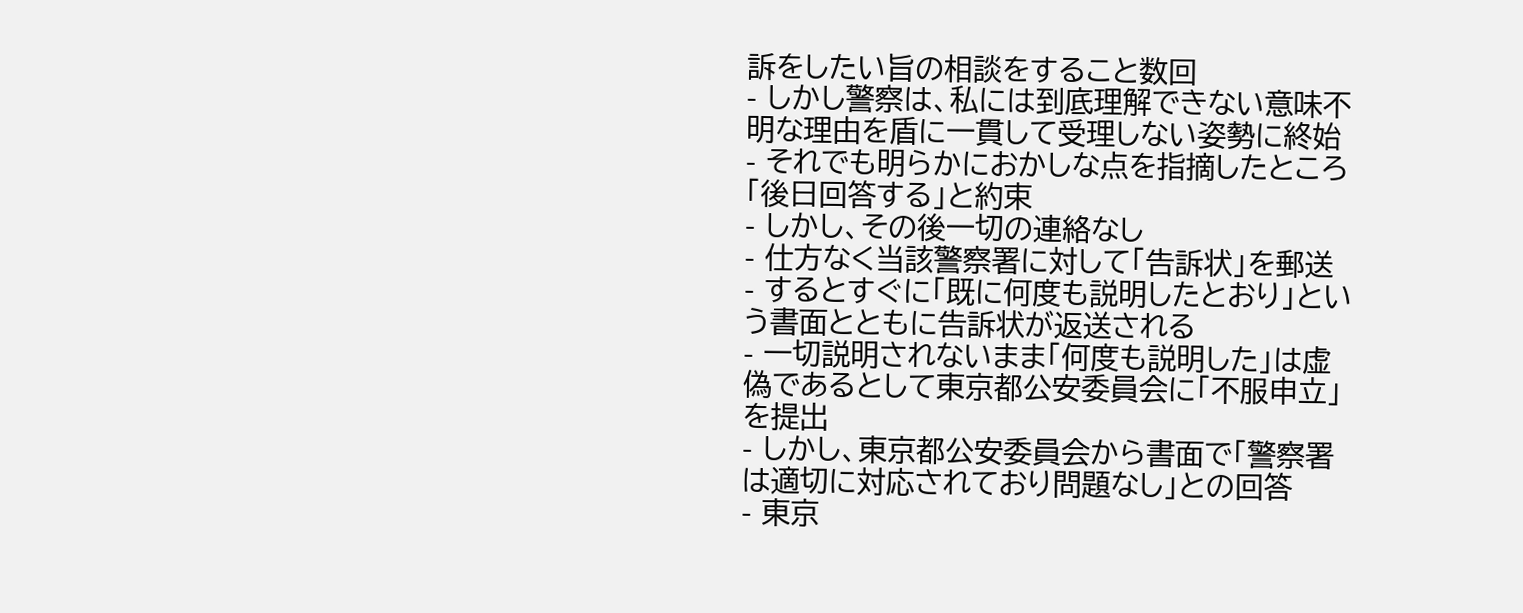訴をしたい旨の相談をすること数回
- しかし警察は、私には到底理解できない意味不明な理由を盾に一貫して受理しない姿勢に終始
- それでも明らかにおかしな点を指摘したところ「後日回答する」と約束
- しかし、その後一切の連絡なし
- 仕方なく当該警察署に対して「告訴状」を郵送
- するとすぐに「既に何度も説明したとおり」という書面とともに告訴状が返送される
- 一切説明されないまま「何度も説明した」は虚偽であるとして東京都公安委員会に「不服申立」を提出
- しかし、東京都公安委員会から書面で「警察署は適切に対応されており問題なし」との回答
- 東京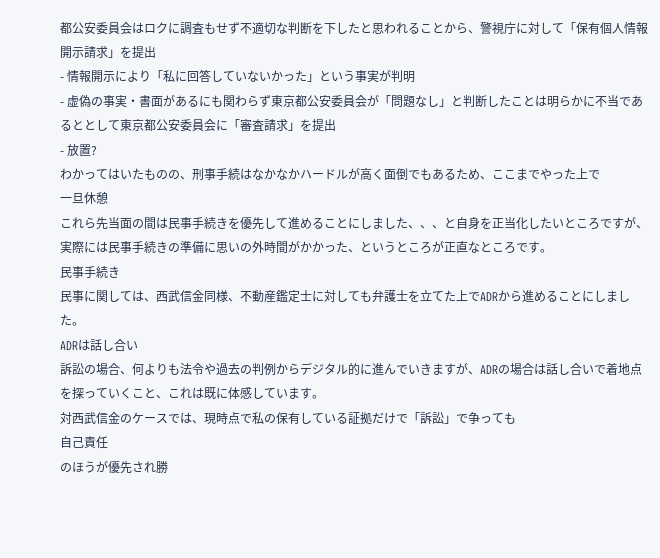都公安委員会はロクに調査もせず不適切な判断を下したと思われることから、警視庁に対して「保有個人情報開示請求」を提出
- 情報開示により「私に回答していないかった」という事実が判明
- 虚偽の事実・書面があるにも関わらず東京都公安委員会が「問題なし」と判断したことは明らかに不当であるととして東京都公安委員会に「審査請求」を提出
- 放置?
わかってはいたものの、刑事手続はなかなかハードルが高く面倒でもあるため、ここまでやった上で
一旦休憩
これら先当面の間は民事手続きを優先して進めることにしました、、、と自身を正当化したいところですが、実際には民事手続きの準備に思いの外時間がかかった、というところが正直なところです。
民事手続き
民事に関しては、西武信金同様、不動産鑑定士に対しても弁護士を立てた上でADRから進めることにしました。
ADRは話し合い
訴訟の場合、何よりも法令や過去の判例からデジタル的に進んでいきますが、ADRの場合は話し合いで着地点を探っていくこと、これは既に体感しています。
対西武信金のケースでは、現時点で私の保有している証拠だけで「訴訟」で争っても
自己責任
のほうが優先され勝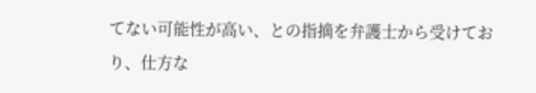てない可能性が高い、との指摘を弁護士から受けており、仕方な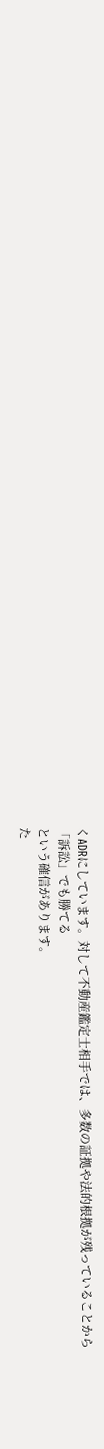くADRにしています。対して不動産鑑定士相手では、多数の証拠や法的根拠が残っていることから
「訴訟」でも勝てる
という確信があります。
た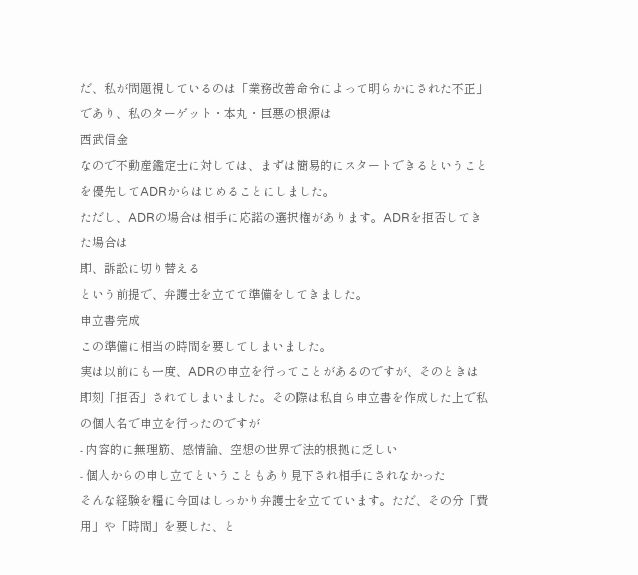だ、私が問題視しているのは「業務改善命令によって明らかにされた不正」であり、私のターゲット・本丸・巨悪の根源は
西武信金
なので不動産鑑定士に対しては、まずは簡易的にスタートできるということを優先してADRからはじめることにしました。
ただし、ADRの場合は相手に応諾の選択権があります。ADRを拒否してきた場合は
即、訴訟に切り替える
という前提で、弁護士を立てて準備をしてきました。
申立書完成
この準備に相当の時間を要してしまいました。
実は以前にも一度、ADRの申立を行ってことがあるのですが、そのときは即刻「拒否」されてしまいました。その際は私自ら申立書を作成した上で私の個人名で申立を行ったのですが
- 内容的に無理筋、感情論、空想の世界で法的根拠に乏しい
- 個人からの申し立てということもあり見下され相手にされなかった
そんな経験を糧に今回はしっかり弁護士を立てています。ただ、その分「費用」や「時間」を要した、と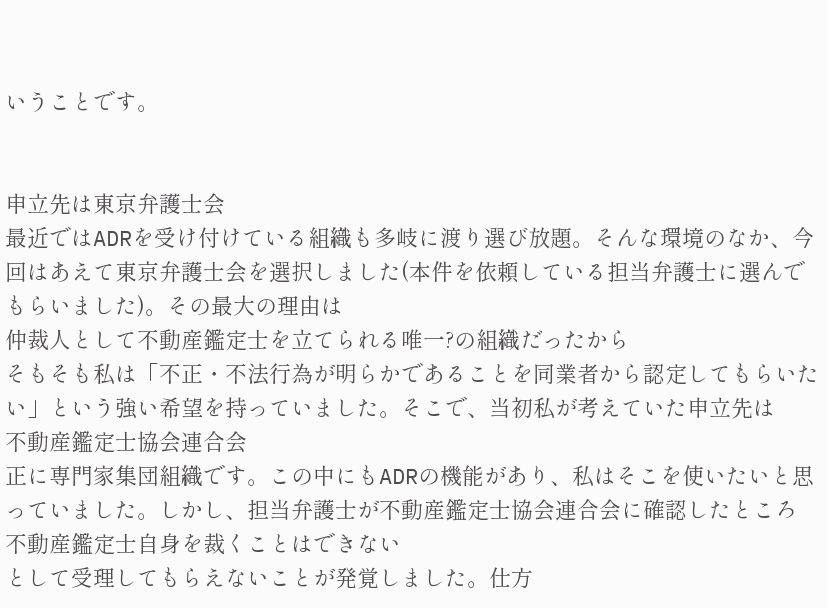いうことです。


申立先は東京弁護士会
最近ではADRを受け付けている組織も多岐に渡り選び放題。そんな環境のなか、今回はあえて東京弁護士会を選択しました(本件を依頼している担当弁護士に選んでもらいました)。その最大の理由は
仲裁人として不動産鑑定士を立てられる唯一?の組織だったから
そもそも私は「不正・不法行為が明らかであることを同業者から認定してもらいたい」という強い希望を持っていました。そこで、当初私が考えていた申立先は
不動産鑑定士協会連合会
正に専門家集団組織です。この中にもADRの機能があり、私はそこを使いたいと思っていました。しかし、担当弁護士が不動産鑑定士協会連合会に確認したところ
不動産鑑定士自身を裁くことはできない
として受理してもらえないことが発覚しました。仕方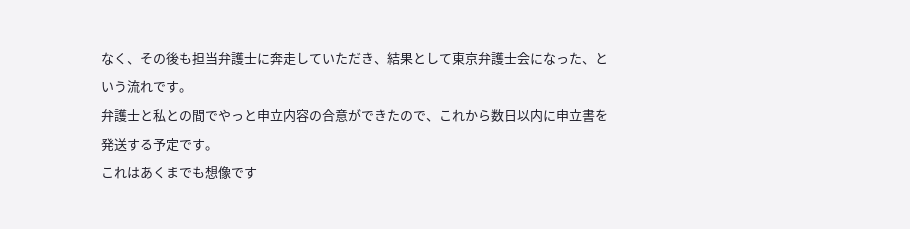なく、その後も担当弁護士に奔走していただき、結果として東京弁護士会になった、という流れです。
弁護士と私との間でやっと申立内容の合意ができたので、これから数日以内に申立書を発送する予定です。
これはあくまでも想像です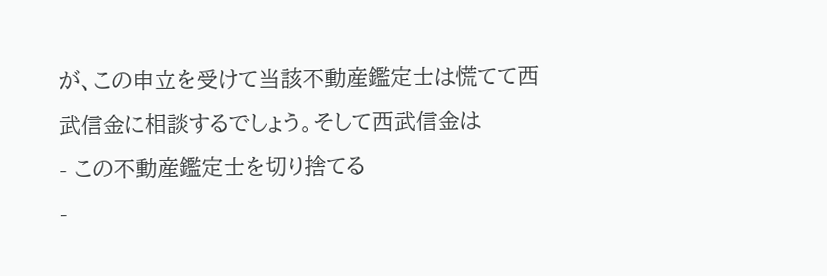が、この申立を受けて当該不動産鑑定士は慌てて西武信金に相談するでしょう。そして西武信金は
- この不動産鑑定士を切り捨てる
-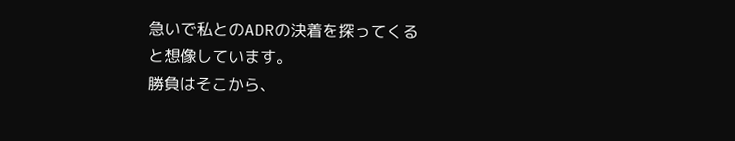急いで私とのADRの決着を探ってくる
と想像しています。
勝負はそこから、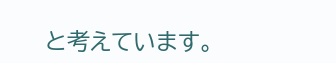と考えています。